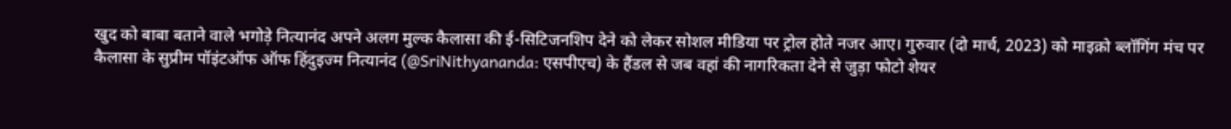खुद को बाबा बताने वाले भगोड़े नित्यानंद अपने अलग मुल्क कैलासा की ई-सिटिजनशिप देने को लेकर सोशल मीडिया पर ट्रोल होते नजर आए। गुरुवार (दो मार्च, 2023) को माइक्रो ब्लॉगिंग मंच पर कैलासा के सुप्रीम पॉइंटऑफ ऑफ हिंदुइज्म नित्यानंद (@SriNithyananda: एसपीएच) के हैंडल से जब वहां की नागरिकता देने से जुड़ा फोटो शेयर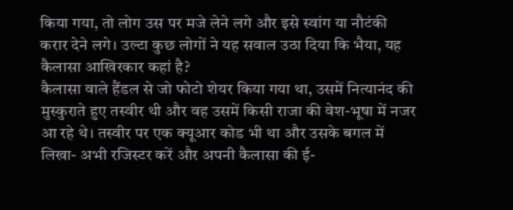किया गया, तो लोग उस पर मजे लेने लगे और इसे स्वांग या नौटंकी करार देने लगे। उल्टा कुछ लोगों ने यह सवाल उठा दिया कि भैया, यह कैलासा आखिरकार कहां है?
कैलासा वाले हैंडल से जो फोटो शेयर किया गया था, उसमें नित्यानंद की मुस्कुराते हुए तस्वीर थी और वह उसमें किसी राजा की वेश-भूषा में नजर आ रहे थे। तस्वीर पर एक क्यूआर कोड भी था और उसके बगल में लिखा- अभी रजिस्टर करें और अपनी कैलासा की ई-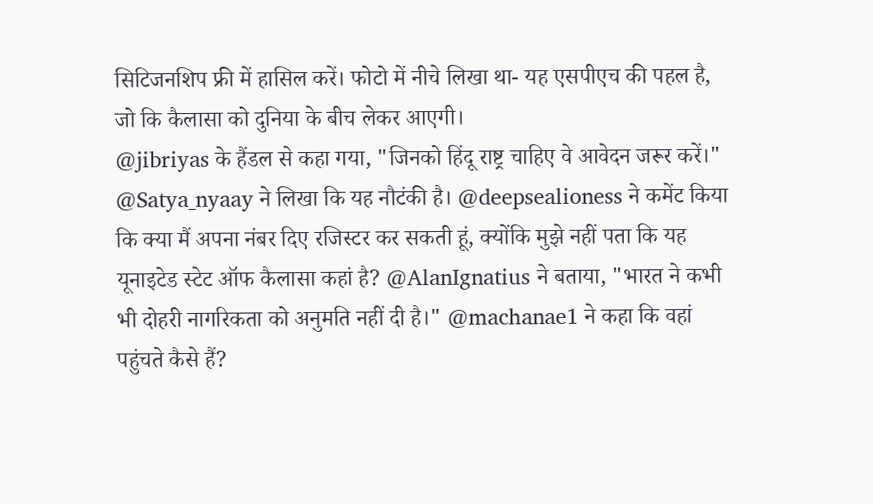सिटिजनशिप फ्री में हासिल करें। फोटो में नीचे लिखा था- यह एसपीएच की पहल है, जो कि कैलासा को दुनिया के बीच लेकर आएगी।
@jibriyas के हैंडल से कहा गया, "जिनको हिंदू राष्ट्र चाहिए वे आवेदन जरूर करें।" @Satya_nyaay ने लिखा कि यह नौटंकी है। @deepsealioness ने कमेंट किया कि क्या मैं अपना नंबर दिए रजिस्टर कर सकती हूं, क्योंकि मुझे नहीं पता कि यह यूनाइटेड स्टेट ऑफ कैलासा कहां है? @AlanIgnatius ने बताया, "भारत ने कभी भी दोहरी नागरिकता को अनुमति नहीं दी है।" @machanae1 ने कहा कि वहां पहुंचते कैसे हैं?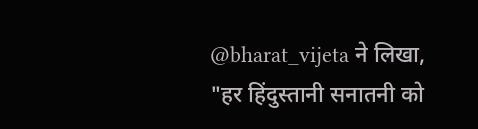@bharat_vijeta ने लिखा, "हर हिंदुस्तानी सनातनी को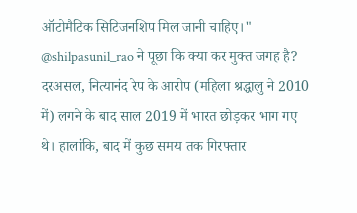ऑटोमैटिक सिटिजनशिप मिल जानी चाहिए।" @shilpasunil_rao ने पूछा कि क्या कर मुक्त जगह है?
दरअसल, नित्यानंद रेप के आरोप (महिला श्रद्धालु ने 2010 में) लगने के बाद साल 2019 में भारत छोड़कर भाग गए थे। हालांकि, बाद में कुछ समय तक गिरफ्तार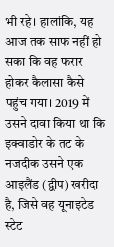भी रहे। हालांकि, यह आज तक साफ नहीं हो सका कि वह फरार होकर कैलासा कैसे पहुंच गया। 2019 में उसने दावा किया था कि इक्वाडोर के तट के नजदीक उसने एक आइलैंड (द्वीप) खरीदा है, जिसे वह यूनाइटेड स्टेट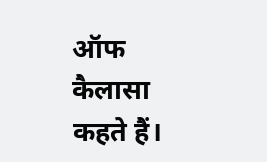ऑफ कैलासा कहते हैं।